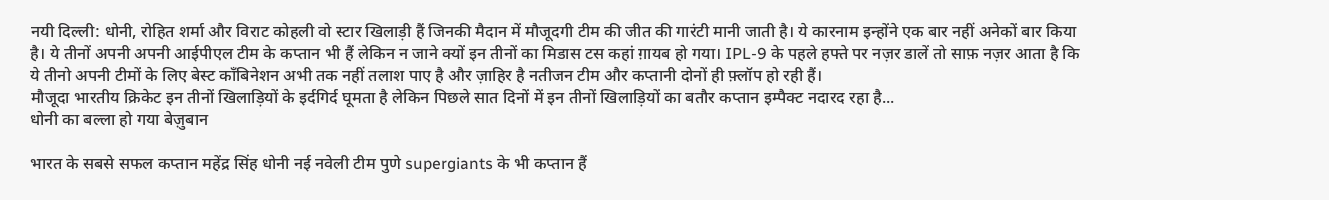नयी दिल्ली: धोनी, रोहित शर्मा और विराट कोहली वो स्टार खिलाड़ी हैं जिनकी मैदान में मौजूदगी टीम की जीत की गारंटी मानी जाती है। ये कारनाम इन्होंने एक बार नहीं अनेकों बार किया है। ये तीनों अपनी अपनी आईपीएल टीम के कप्तान भी हैं लेकिन न जाने क्यों इन तीनों का मिडास टस कहां ग़ायब हो गया। IPL-9 के पहले हफ्ते पर नज़र डालें तो साफ़ नज़र आता है कि ये तीनो अपनी टीमों के लिए बेस्ट कॉंबिनेशन अभी तक नहीं तलाश पाए है और ज़ाहिर है नतीजन टीम और कप्तानी दोनों ही फ़्लॉप हो रही हैं।
मौजूदा भारतीय क्रिकेट इन तीनों खिलाड़ियों के इर्दगिर्द घूमता है लेकिन पिछले सात दिनों में इन तीनों खिलाड़ियों का बतौर कप्तान इम्पैक्ट नदारद रहा है...
धोनी का बल्ला हो गया बेज़ुबान

भारत के सबसे सफल कप्तान महेंद्र सिंह धोनी नई नवेली टीम पुणे supergiants के भी कप्तान हैं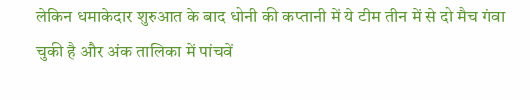लेकिन धमाकेदार शुरुआत के बाद धोनी की कप्तानी में ये टीम तीन में से दो मैच गंवा चुकी है और अंक तालिका में पांचवें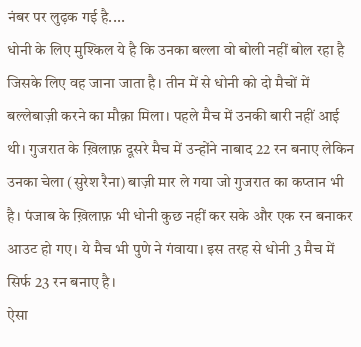नंबर पर लुढ़क गई है....
धोनी के लिए मुश्किल ये है कि उनका बल्ला वो बोली नहीं बोल रहा है जिसके लिए वह जाना जाता है। तीन में से धोनी को दो मैचों में बल्लेबाज़ी करने का मौक़ा मिला। पहले मैच में उनकी बारी नहीं आई थी। गुजरात के ख़िलाफ़ दूसरे मैच में उन्होंने नाबाद 22 रन बनाए लेकिन उनका चेला (सुरेश रैना) बाज़ी मार ले गया जो गुजरात का कप्तान भी है। पंजाब के ख़िलाफ़ भी धोनी कुछ नहीं कर सके और एक रन बनाकर आउट हो गए। ये मैच भी पुणे ने गंवाया। इस तरह से धोनी 3 मैच में सिर्फ 23 रन बनाए है।
ऐसा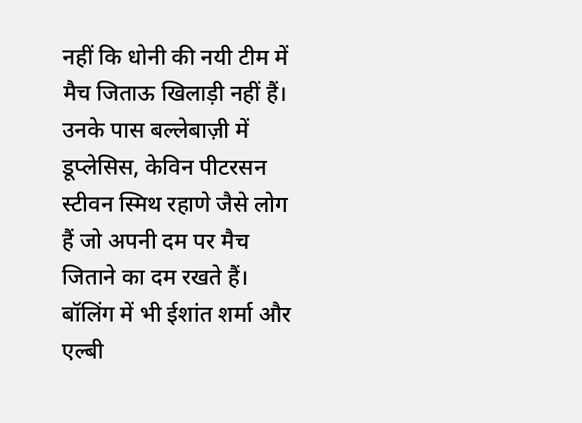नहीं कि धोनी की नयी टीम में मैच जिताऊ खिलाड़ी नहीं हैं। उनके पास बल्लेबाज़ी में डूप्लेसिस, केविन पीटरसन स्टीवन स्मिथ रहाणे जैसे लोग हैं जो अपनी दम पर मैच जिताने का दम रखते हैं। बॉलिंग में भी ईशांत शर्मा और एल्बी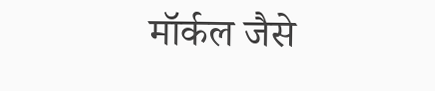मॉर्कल जैसे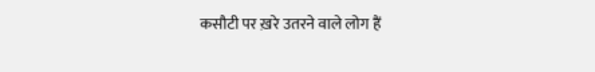कसौटी पर ख़रे उतरने वाले लोग हैं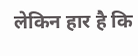लेकिन हार है कि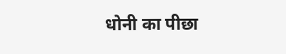धोनी का पीछा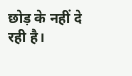छोड़ के नहीं दे रही है।